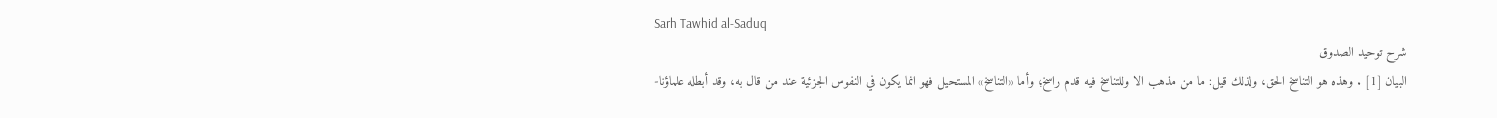Sarh Tawhid al-Saduq
شرح توحيد الصدوق
البيان [1] . وهذه هو التناسخ الحق، ولذلك قيل: ما من مذهب الا وللتناسخ فيه قدم راسخ؛ وأما «التناسخ» المستحيل فهو انما يكون في النفوس الجزئية عند من قال به، وقد أبطله علماؤنا-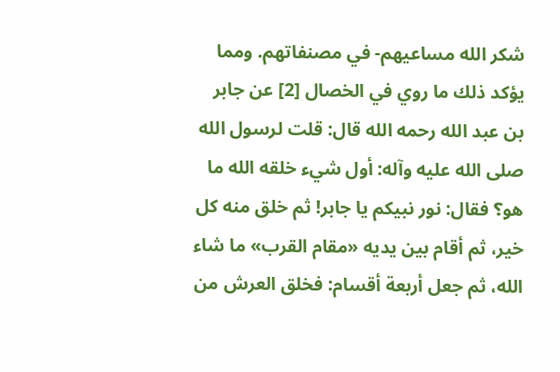شكر الله مساعيهم- في مصنفاتهم. ومما يؤكد ذلك ما روي في الخصال [2] عن جابر بن عبد الله رحمه الله قال: قلت لرسول الله صلى الله عليه وآله: أول شيء خلقه الله ما هو؟ فقال: نور نبيكم يا جابر! ثم خلق منه كل خير، ثم أقام بين يديه «مقام القرب» ما شاء الله، ثم جعل أربعة أقسام: فخلق العرش من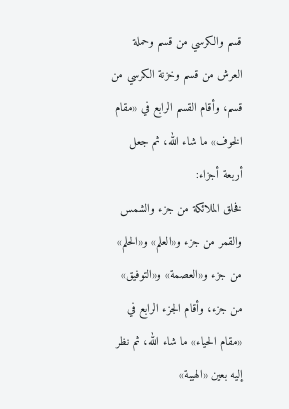قسم والكرسي من قسم وحملة العرش من قسم وخزنة الكرسي من قسم، وأقام القسم الرابع في «مقام الخوف» ما شاء الله، ثم جعل أربعة أجزاء:
فخلق الملائكة من جزء والشمس والقمر من جزء و«العلم» و«الحلم» من جزء و«العصمة» و«التوفيق» من جزء، وأقام الجزء الرابع في «مقام الحياء» ما شاء الله، ثم نظر إليه بعين «الهيبة»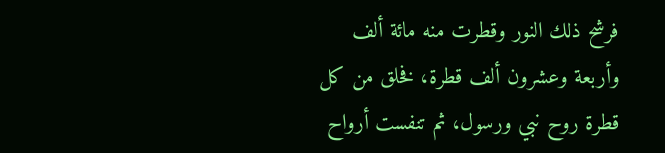فرشح ذلك النور وقطرت منه مائة ألف وأربعة وعشرون ألف قطرة، فخلق من كل قطرة روح نبي ورسول، ثم تنفست أرواح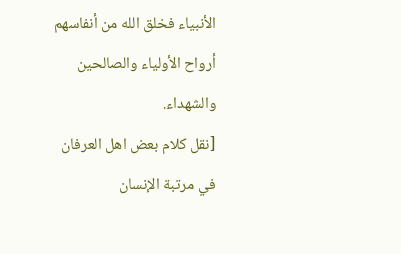الأنبياء فخلق الله من أنفاسهم أرواح الأولياء والصالحين والشهداء.
[نقل كلام بعض اهل العرفان في مرتبة الإنسان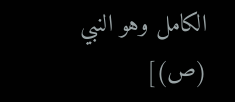الكامل وهو النبي (ص)]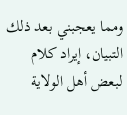ومما يعجبني بعد ذلك التبيان، إيراد كلام لبعض أهل الولاية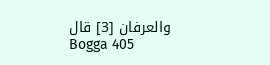والعرفان [3] قال
Bogga 405